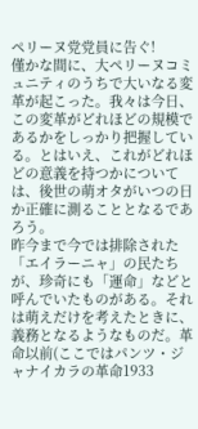ペリーヌ党党員に告ぐ!
僅かな間に、大ペリーヌコミュニティのうちで大いなる変革が起こった。我々は今日、この変革がどれほどの規模であるかをしっかり把握している。とはいえ、これがどれほどの意義を持つかについては、後世の萌オタがいつの日か正確に測ることとなるであろう。
昨今まで今では排除された「エイラーニャ」の民たちが、珍奇にも「運命」などと呼んでいたものがある。それは萌えだけを考えたときに、義務となるようなものだ。革命以前(ここではパンツ・ジャナイカラの革命1933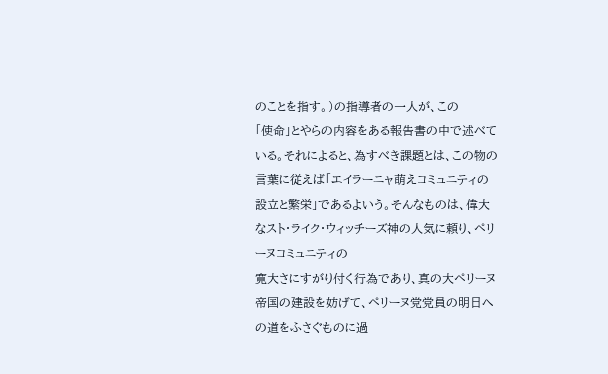のことを指す。)の指導者の一人が、この
「使命」とやらの内容をある報告書の中で述べている。それによると、為すべき課題とは、この物の言葉に従えば「エイラーニャ萌えコミュニティの設立と繁栄」であるよいう。そんなものは、偉大なスト・ライク・ウィッチーズ神の人気に頼り、ペリーヌコミュニティの
寛大さにすがり付く行為であり、真の大ペリーヌ帝国の建設を妨げて、ペリーヌ党党員の明日への道をふさぐものに過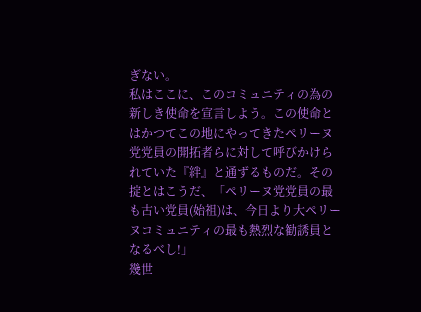ぎない。
私はここに、このコミュニティの為の新しき使命を宣言しよう。この使命とはかつてこの地にやってきたペリーヌ党党員の開拓者らに対して呼びかけられていた『絆』と通ずるものだ。その掟とはこうだ、「ペリーヌ党党員の最も古い党員(始祖)は、今日より大ペリーヌコミュニティの最も熱烈な勧誘員となるべし!」
幾世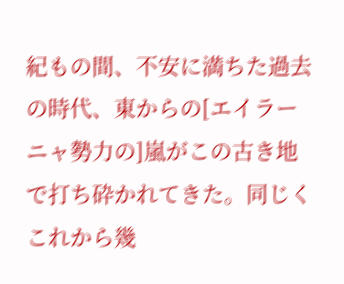紀もの間、不安に満ちた過去の時代、東からの[エイラーニャ勢力の]嵐がこの古き地で打ち砕かれてきた。同じくこれから幾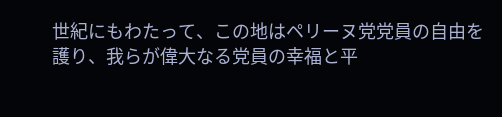世紀にもわたって、この地はペリーヌ党党員の自由を護り、我らが偉大なる党員の幸福と平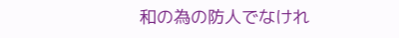和の為の防人でなけれ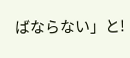ばならない」と!